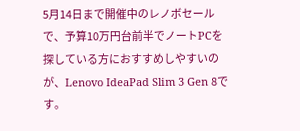5月14日まで開催中のレノボセールで、予算10万円台前半でノートPCを探している方におすすめしやすいのが、Lenovo IdeaPad Slim 3 Gen 8です。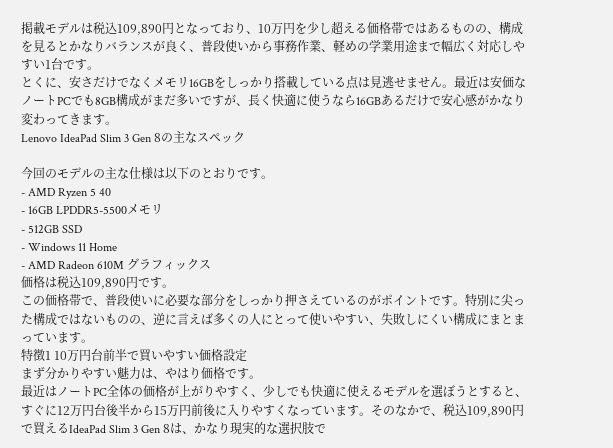掲載モデルは税込109,890円となっており、10万円を少し超える価格帯ではあるものの、構成を見るとかなりバランスが良く、普段使いから事務作業、軽めの学業用途まで幅広く対応しやすい1台です。
とくに、安さだけでなくメモリ16GBをしっかり搭載している点は見逃せません。最近は安価なノートPCでも8GB構成がまだ多いですが、長く快適に使うなら16GBあるだけで安心感がかなり変わってきます。
Lenovo IdeaPad Slim 3 Gen 8の主なスペック

今回のモデルの主な仕様は以下のとおりです。
- AMD Ryzen 5 40
- 16GB LPDDR5-5500メモリ
- 512GB SSD
- Windows 11 Home
- AMD Radeon 610M グラフィックス
価格は税込109,890円です。
この価格帯で、普段使いに必要な部分をしっかり押さえているのがポイントです。特別に尖った構成ではないものの、逆に言えば多くの人にとって使いやすい、失敗しにくい構成にまとまっています。
特徴1 10万円台前半で買いやすい価格設定
まず分かりやすい魅力は、やはり価格です。
最近はノートPC全体の価格が上がりやすく、少しでも快適に使えるモデルを選ぼうとすると、すぐに12万円台後半から15万円前後に入りやすくなっています。そのなかで、税込109,890円で買えるIdeaPad Slim 3 Gen 8は、かなり現実的な選択肢で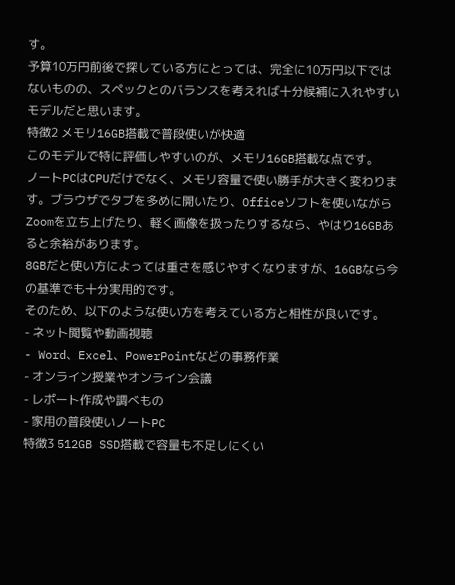す。
予算10万円前後で探している方にとっては、完全に10万円以下ではないものの、スペックとのバランスを考えれば十分候補に入れやすいモデルだと思います。
特徴2 メモリ16GB搭載で普段使いが快適
このモデルで特に評価しやすいのが、メモリ16GB搭載な点です。
ノートPCはCPUだけでなく、メモリ容量で使い勝手が大きく変わります。ブラウザでタブを多めに開いたり、Officeソフトを使いながらZoomを立ち上げたり、軽く画像を扱ったりするなら、やはり16GBあると余裕があります。
8GBだと使い方によっては重さを感じやすくなりますが、16GBなら今の基準でも十分実用的です。
そのため、以下のような使い方を考えている方と相性が良いです。
- ネット閲覧や動画視聴
- Word、Excel、PowerPointなどの事務作業
- オンライン授業やオンライン会議
- レポート作成や調べもの
- 家用の普段使いノートPC
特徴3 512GB SSD搭載で容量も不足しにくい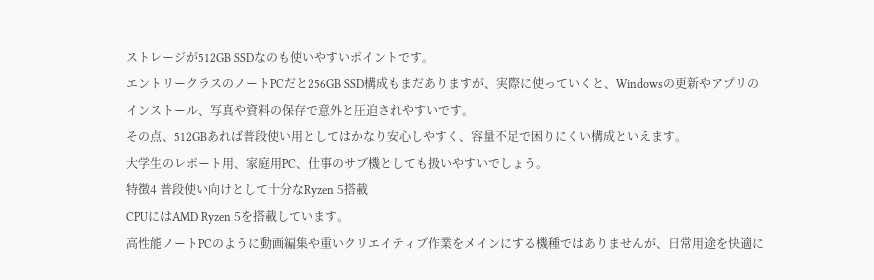ストレージが512GB SSDなのも使いやすいポイントです。
エントリークラスのノートPCだと256GB SSD構成もまだありますが、実際に使っていくと、Windowsの更新やアプリのインストール、写真や資料の保存で意外と圧迫されやすいです。
その点、512GBあれば普段使い用としてはかなり安心しやすく、容量不足で困りにくい構成といえます。
大学生のレポート用、家庭用PC、仕事のサブ機としても扱いやすいでしょう。
特徴4 普段使い向けとして十分なRyzen 5搭載
CPUにはAMD Ryzen 5を搭載しています。
高性能ノートPCのように動画編集や重いクリエイティブ作業をメインにする機種ではありませんが、日常用途を快適に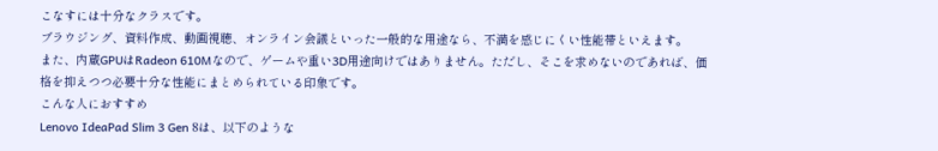こなすには十分なクラスです。
ブラウジング、資料作成、動画視聴、オンライン会議といった一般的な用途なら、不満を感じにくい性能帯といえます。
また、内蔵GPUはRadeon 610Mなので、ゲームや重い3D用途向けではありません。ただし、そこを求めないのであれば、価格を抑えつつ必要十分な性能にまとめられている印象です。
こんな人におすすめ
Lenovo IdeaPad Slim 3 Gen 8は、以下のような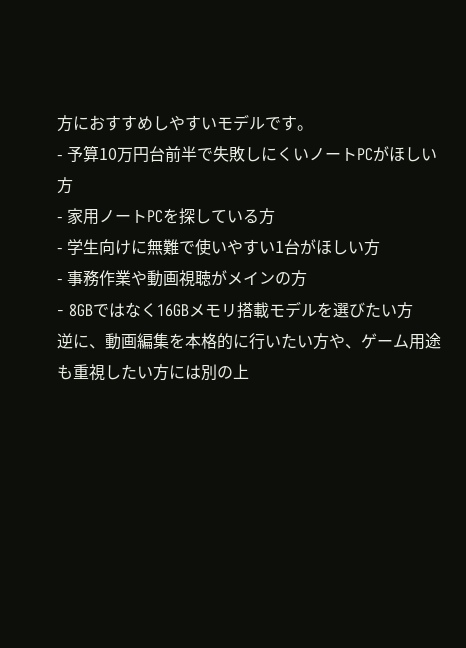方におすすめしやすいモデルです。
- 予算10万円台前半で失敗しにくいノートPCがほしい方
- 家用ノートPCを探している方
- 学生向けに無難で使いやすい1台がほしい方
- 事務作業や動画視聴がメインの方
- 8GBではなく16GBメモリ搭載モデルを選びたい方
逆に、動画編集を本格的に行いたい方や、ゲーム用途も重視したい方には別の上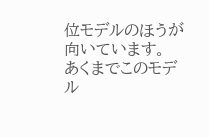位モデルのほうが向いています。
あくまでこのモデル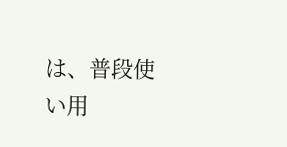は、普段使い用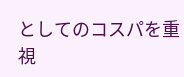としてのコスパを重視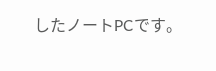したノートPCです。